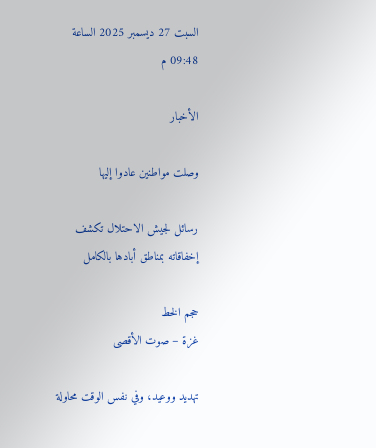السبت 27 ديسمبر 2025 الساعة 09:48 م

الأخبار

وصلت مواطنين عادوا إليها

رسائل لجيش الاحتلال تكشف إخفاقاته بمناطق أبادها بالكامل

حجم الخط
غزة – صوت الأقصى

تهديد ووعيد، وفي نفس الوقت محاولة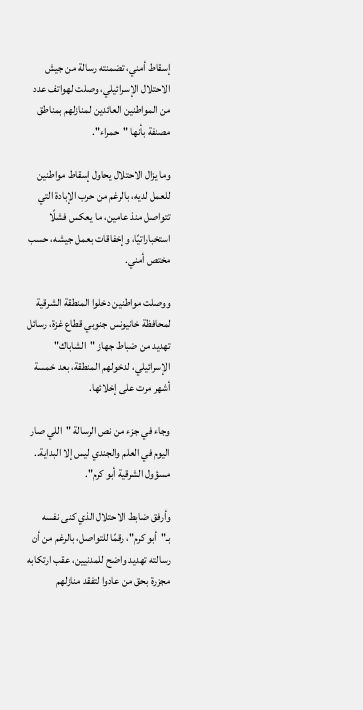إسقاط أمني، تضمنته رسالة من جيش الاحتلال الإسرائيلي، وصلت لهواتف عدد من المواطنين العائدين لمنازلهم بمناطق مصنفة بأنها "حمراء".

وما يزال الاحتلال يحاول إسقاط مواطنين للعمل لديه، بالرغم من حرب الإبادة التي تتواصل منذ عامين، ما يعكس فشلًا استخباراتيًا، وإخفاقات بعمل جيشه، حسب مختص أمني.

ووصلت مواطنين دخلوا المنطقة الشرقية لمحافظة خانيونس جنوبي قطاع غزة، رسائل تهديد من ضباط جهاز "الشاباك" الإسرائيلي، لدخولهم المنطقة، بعد خمسة أشهر مرت على إخلائها.

وجاء في جزء من نص الرسالة "اللي صار اليوم في العلم والجندي ليس إلا البداية.. مسؤول الشرقية أبو كرم".

وأرفق ضابط الاحتلال الذي كنى نفسه بـ"أبو كرم"، رقمًا للتواصل، بالرغم من أن رسالته تهديد واضح للمدنيين، عقب ارتكابه مجزرة بحق من عادوا لتفقد منازلهم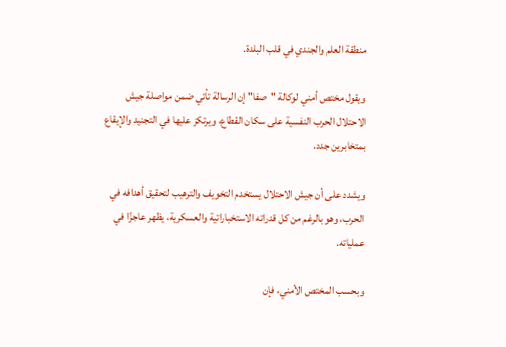منطقة العلم والجندي في قلب البلدة.

ويقول مختص أمني لوكالة "صفا" إن الرسالة تأتي ضمن مواصلة جيش الاحتلال الحرب النفسية على سكان القطاع، ويرتكز عليها في التجنيد والإيقاع بمتخابرين جدد.

ويشدد على أن جيش الاحتلال يستخدم التخويف والترهيب لتحقيق أهدافه في الحرب، وهو بالرغم من كل قدراته الاستخباراتية والعسكرية، يظهر عاجزًا في عملياته.

وبحسب المختص الأمني، فإن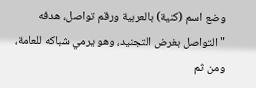وضع اسم (كنية) بالعربية ورقم تواصل، هدفه "التواصل بغرض التجنيد، وهو يرمي شباكه للعامة، ومن ثم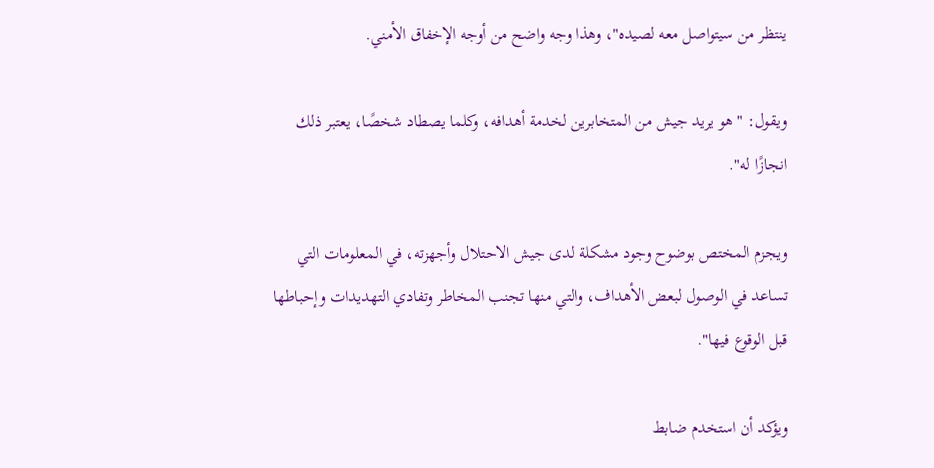ينتظر من سيتواصل معه لصيده"، وهذا وجه واضح من أوجه الإخفاق الأمني.

ويقول: "هو يريد جيش من المتخابرين لخدمة أهدافه، وكلما يصطاد شخصًا، يعتبر ذلك انجازًا له".

ويجزم المختص بوضوح وجود مشكلة لدى جيش الاحتلال وأجهزته، في المعلومات التي تساعد في الوصول لبعض الأهداف، والتي منها تجنب المخاطر وتفادي التهديدات وإحباطها قبل الوقوع فيها".

ويؤكد أن استخدم ضابط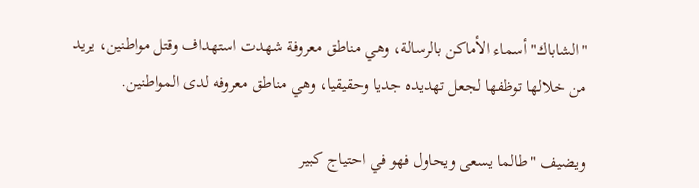"الشاباك" أسماء الأماكن بالرسالة، وهي مناطق معروفة شهدت استهداف وقتل مواطنين، يريد من خلالها توظفها لجعل تهديده جديا وحقيقيا، وهي مناطق معروفه لدى المواطنين.

ويضيف "طالما يسعى ويحاول فهو في احتياج كبير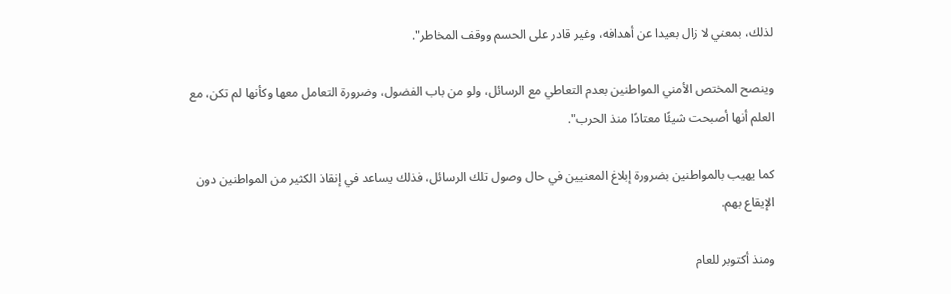لذلك، بمعني لا زال بعيدا عن أهدافه، وغير قادر على الحسم ووقف المخاطر".

وينصح المختص الأمني المواطنين بعدم التعاطي مع الرسائل، ولو من باب الفضول، وضرورة التعامل معها وكأنها لم تكن، مع العلم أنها أصبحت شيئًا معتادًا منذ الحرب".

كما يهيب بالمواطنين بضرورة إبلاغ المعنيين في حال وصول تلك الرسائل، فذلك يساعد في إنقاذ الكثير من المواطنين دون الإيقاع بهم.

ومنذ أكتوبر للعام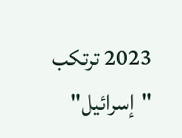2023 ترتكب "إسرائيل"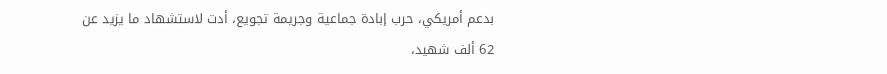بدعم أمريكي، حرب إبادة جماعية وجريمة تجويع، أدت لاستشهاد ما يزيد عن 62 ألف شهيد،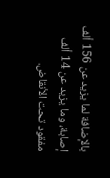بالإضافة لما يزيد عن 156 ألف إصابة، وما يزيد عن 14 ألف مفقود تحت الأنقاض.